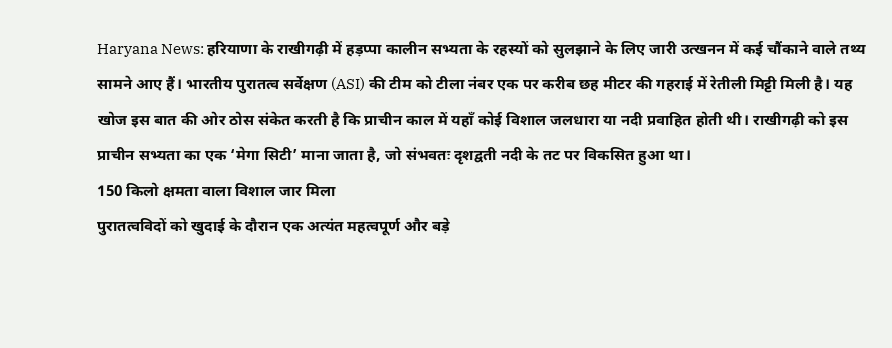Haryana News: हरियाणा के राखीगढ़ी में हड़प्पा कालीन सभ्यता के रहस्यों को सुलझाने के लिए जारी उत्खनन में कई चौंकाने वाले तथ्य सामने आए हैं। भारतीय पुरातत्व सर्वेक्षण (ASI) की टीम को टीला नंबर एक पर करीब छह मीटर की गहराई में रेतीली मिट्टी मिली है। यह खोज इस बात की ओर ठोस संकेत करती है कि प्राचीन काल में यहाँ कोई विशाल जलधारा या नदी प्रवाहित होती थी। राखीगढ़ी को इस प्राचीन सभ्यता का एक ‘मेगा सिटी’ माना जाता है, जो संभवतः दृशद्वती नदी के तट पर विकसित हुआ था।
150 किलो क्षमता वाला विशाल जार मिला
पुरातत्वविदों को खुदाई के दौरान एक अत्यंत महत्वपूर्ण और बड़े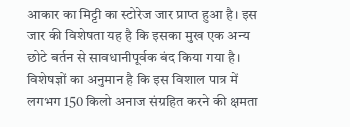आकार का मिट्टी का स्टोरेज जार प्राप्त हुआ है। इस जार की विशेषता यह है कि इसका मुख एक अन्य छोटे बर्तन से सावधानीपूर्वक बंद किया गया है। विशेषज्ञों का अनुमान है कि इस विशाल पात्र में लगभग 150 किलो अनाज संग्रहित करने की क्षमता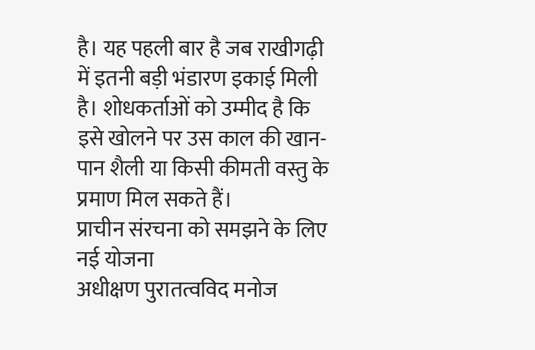है। यह पहली बार है जब राखीगढ़ी में इतनी बड़ी भंडारण इकाई मिली है। शोधकर्ताओं को उम्मीद है कि इसे खोलने पर उस काल की खान-पान शैली या किसी कीमती वस्तु के प्रमाण मिल सकते हैं।
प्राचीन संरचना को समझने के लिए नई योजना
अधीक्षण पुरातत्वविद मनोज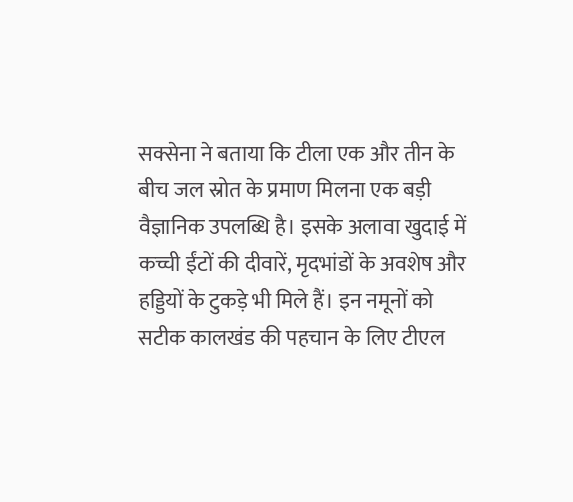सक्सेना ने बताया कि टीला एक और तीन के बीच जल स्रोत के प्रमाण मिलना एक बड़ी वैज्ञानिक उपलब्धि है। इसके अलावा खुदाई में कच्ची ईंटों की दीवारें, मृदभांडों के अवशेष और हड्डियों के टुकड़े भी मिले हैं। इन नमूनों को सटीक कालखंड की पहचान के लिए टीएल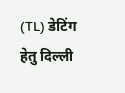(TL) डेटिंग हेतु दिल्ली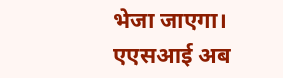भेजा जाएगा। एएसआई अब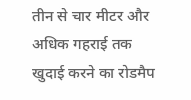तीन से चार मीटर और अधिक गहराई तक खुदाई करने का रोडमैप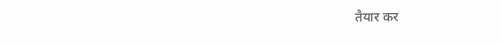तैयार कर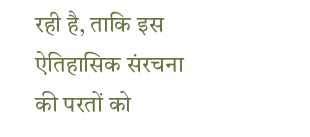रही है, ताकि इस ऐतिहासिक संरचना की परतों को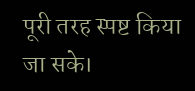पूरी तरह स्पष्ट किया जा सके।